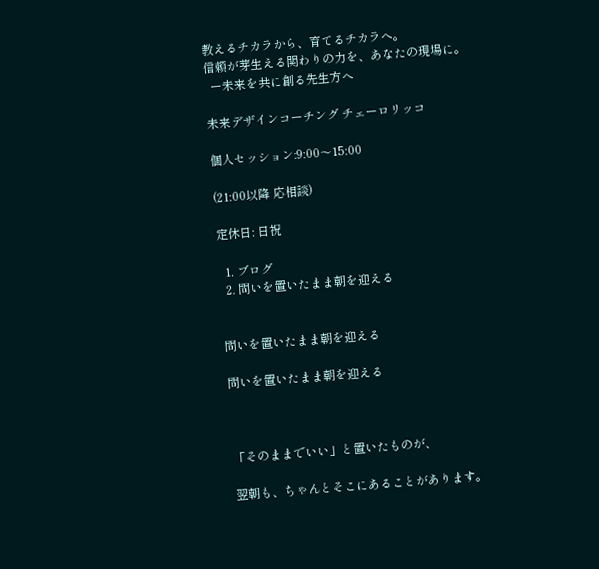教えるチカラから、育てるチカラへ。
信頼が芽生える関わりの力を、あなたの現場に。
  ー未来を共に創る先生方へ

未来デザインコーチング チェーロリッコ

個人セッション:9:00〜15:00

(21:00以降 応相談)

定休日: 日祝

  1. ブログ
  2. 問いを置いたまま朝を迎える


問いを置いたまま朝を迎える

問いを置いたまま朝を迎える



「そのままでいい」と置いたものが、

翌朝も、ちゃんとそこにあることがあります。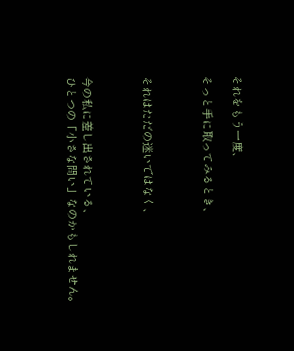それをもう一度、

そっと手に取ってみるとき、



それはただの迷いではなく、



今の私に差し出されている、
ひとつの「小さな問い」なのかもしれません。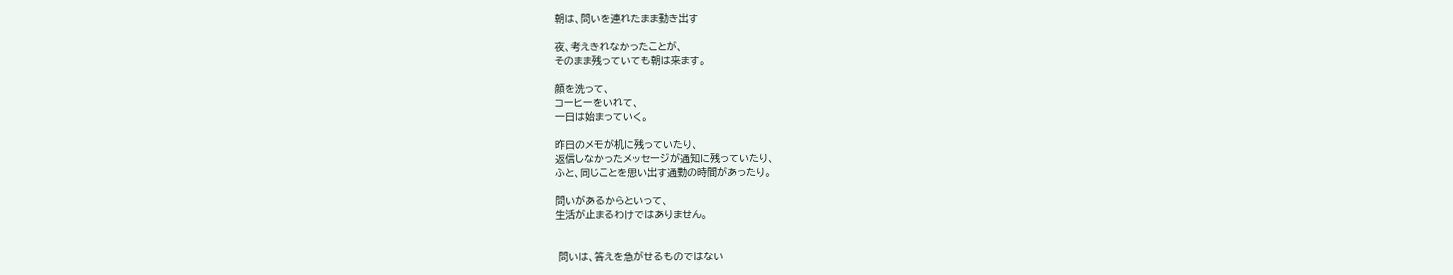朝は、問いを連れたまま動き出す

夜、考えきれなかったことが、
そのまま残っていても朝は来ます。

顔を洗って、
コーヒーをいれて、
一日は始まっていく。

昨日のメモが机に残っていたり、
返信しなかったメッセージが通知に残っていたり、
ふと、同じことを思い出す通勤の時間があったり。

問いがあるからといって、
生活が止まるわけではありません。


 問いは、答えを急がせるものではない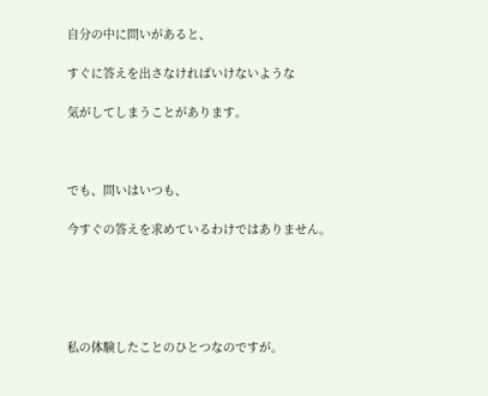自分の中に問いがあると、

すぐに答えを出さなければいけないような

気がしてしまうことがあります。



でも、問いはいつも、

今すぐの答えを求めているわけではありません。





私の体験したことのひとつなのですが。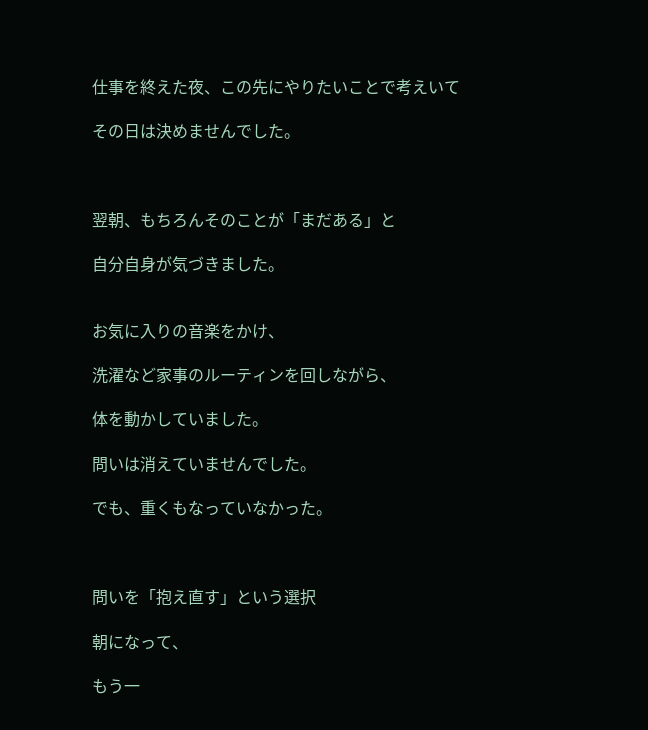仕事を終えた夜、この先にやりたいことで考えいて

その日は決めませんでした。



翌朝、もちろんそのことが「まだある」と

自分自身が気づきました。


お気に入りの音楽をかけ、

洗濯など家事のルーティンを回しながら、

体を動かしていました。

問いは消えていませんでした。

でも、重くもなっていなかった。



問いを「抱え直す」という選択

朝になって、

もう一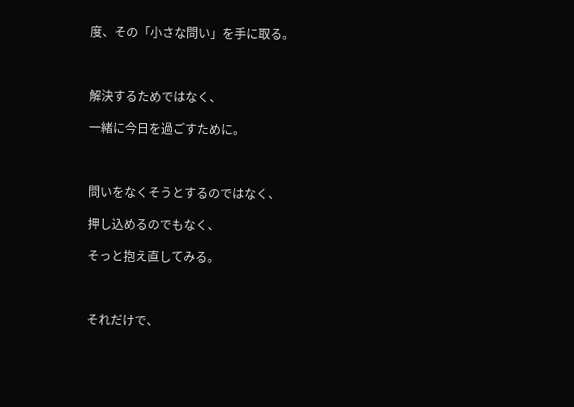度、その「小さな問い」を手に取る。



解決するためではなく、

一緒に今日を過ごすために。



問いをなくそうとするのではなく、

押し込めるのでもなく、

そっと抱え直してみる。



それだけで、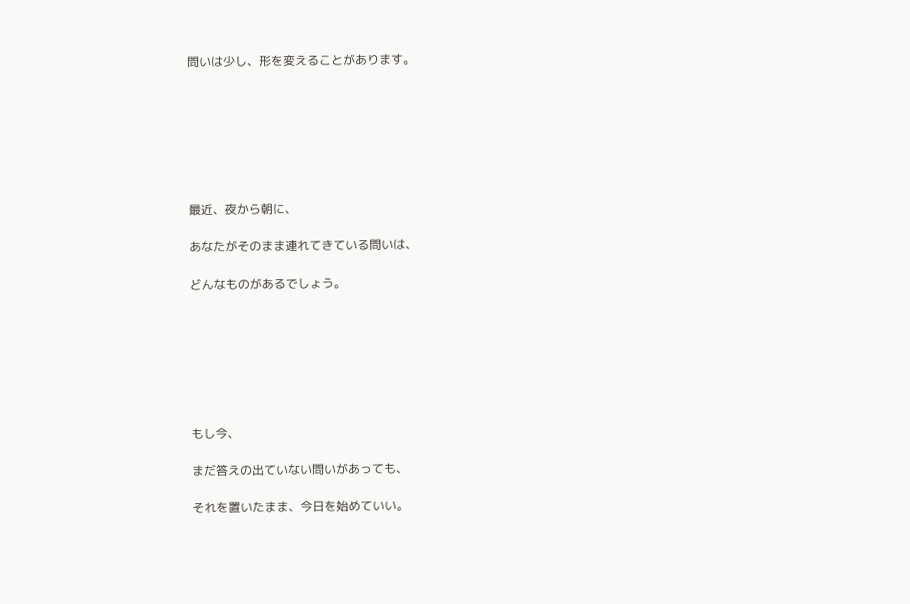問いは少し、形を変えることがあります。







最近、夜から朝に、

あなたがそのまま連れてきている問いは、

どんなものがあるでしょう。







もし今、

まだ答えの出ていない問いがあっても、

それを置いたまま、今日を始めていい。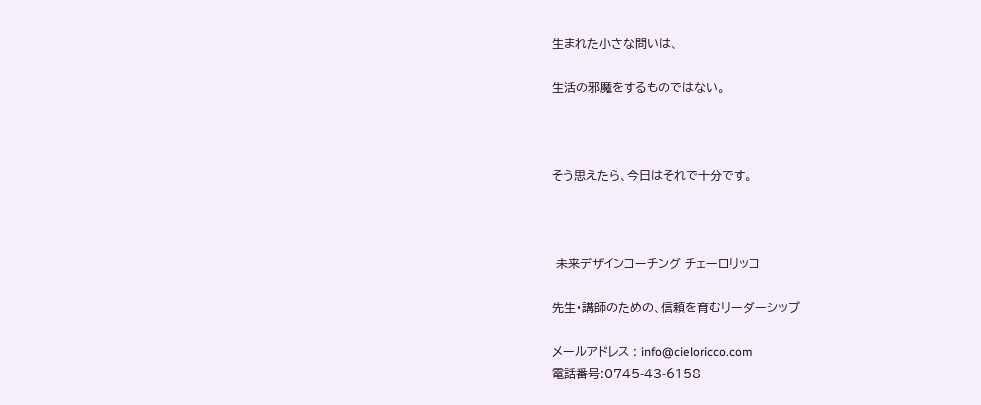生まれた小さな問いは、

生活の邪魔をするものではない。



そう思えたら、今日はそれで十分です。



 未来デザインコーチング チェーロリッコ

先生・講師のための、信頼を育むリーダーシップ

メールアドレス : info@cieloricco.com
電話番号:0745-43-6158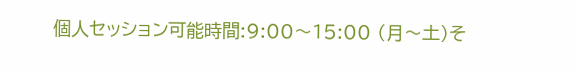個人セッション可能時間:9:00〜15:00 (月〜土)そ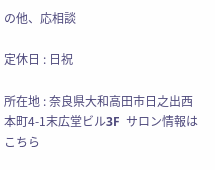の他、応相談

定休日 : 日祝

所在地 : 奈良県大和高田市日之出西本町4-1末広堂ビル3F  サロン情報はこちら